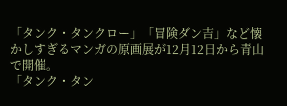「タンク・タンクロー」「冒険ダン吉」など懐かしすぎるマンガの原画展が12月12日から青山で開催。
「タンク・タン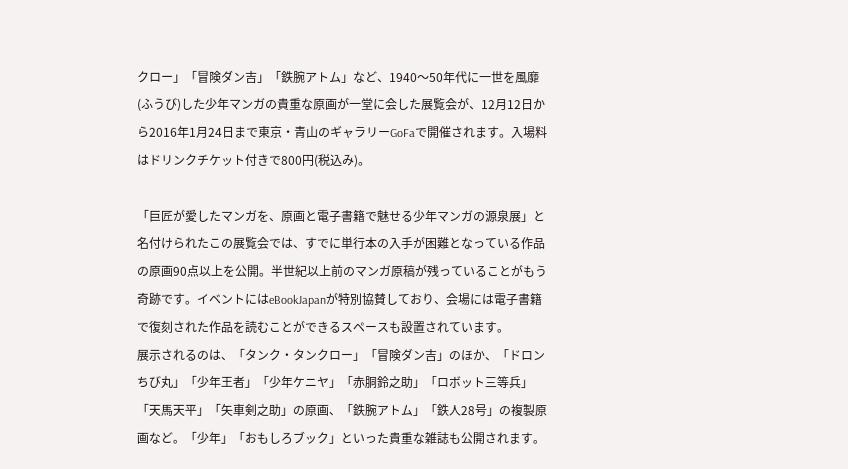クロー」「冒険ダン吉」「鉄腕アトム」など、1940〜50年代に一世を風靡(ふうび)した少年マンガの貴重な原画が一堂に会した展覧会が、12月12日から2016年1月24日まで東京・青山のギャラリーGoFaで開催されます。入場料はドリンクチケット付きで800円(税込み)。

「巨匠が愛したマンガを、原画と電子書籍で魅せる少年マンガの源泉展」と名付けられたこの展覧会では、すでに単行本の入手が困難となっている作品の原画90点以上を公開。半世紀以上前のマンガ原稿が残っていることがもう奇跡です。イベントにはeBookJapanが特別協賛しており、会場には電子書籍で復刻された作品を読むことができるスペースも設置されています。
展示されるのは、「タンク・タンクロー」「冒険ダン吉」のほか、「ドロンちび丸」「少年王者」「少年ケニヤ」「赤胴鈴之助」「ロボット三等兵」「天馬天平」「矢車剣之助」の原画、「鉄腕アトム」「鉄人28号」の複製原画など。「少年」「おもしろブック」といった貴重な雑誌も公開されます。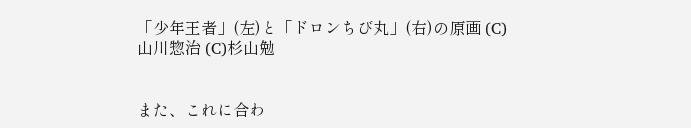「少年王者」(左)と「ドロンちび丸」(右)の原画 (C)山川惣治 (C)杉山勉


また、これに合わ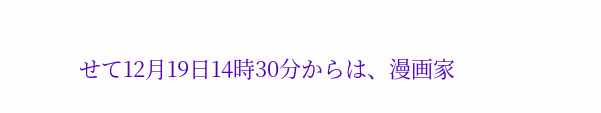せて12月19日14時30分からは、漫画家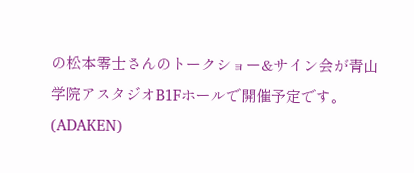の松本零士さんのトークショー&サイン会が青山学院アスタジオB1Fホールで開催予定です。
(ADAKEN)